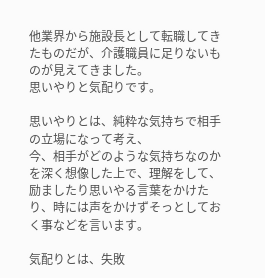他業界から施設長として転職してきたものだが、介護職員に足りないものが見えてきました。
思いやりと気配りです。

思いやりとは、純粋な気持ちで相手の立場になって考え、
今、相手がどのような気持ちなのかを深く想像した上で、理解をして、
励ましたり思いやる言葉をかけたり、時には声をかけずそっとしておく事などを言います。

気配りとは、失敗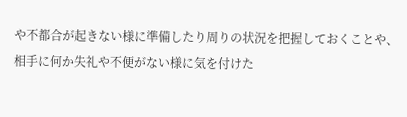や不都合が起きない様に準備したり周りの状況を把握しておくことや、
相手に何か失礼や不便がない様に気を付けた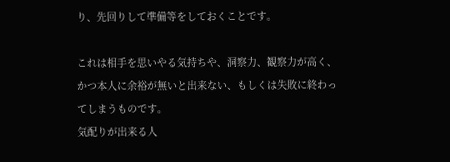り、先回りして準備等をしておくことです。

これは相手を思いやる気持ちや、洞察力、観察力が高く、かつ本人に余裕が無いと出来ない、もしくは失敗に終わってしまうものです。
気配りが出来る人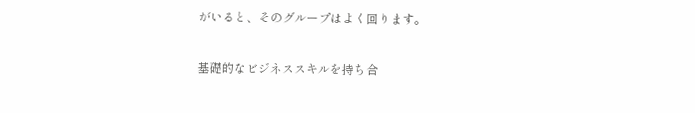がいると、そのグループはよく回ります。

基礎的なビジネススキルを持ち合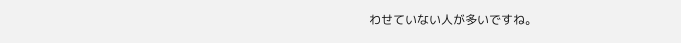わせていない人が多いですね。